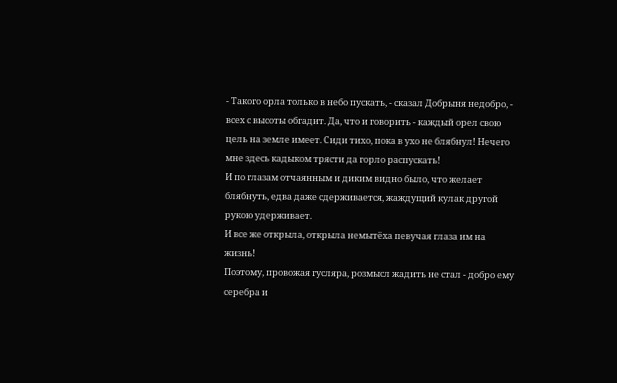- Такого орла только в небо пускать, - сказал Добрыня недобро, - всех с высоты обгадит. Да, что и говорить - каждый орел свою цель на земле имеет. Сиди тихо, пока в ухо не блябнул! Нечего мне здесь кадыком трясти да горло распускать!
И по глазам отчаянным и диким видно было, что желает блябнуть, едва даже сдерживается, жаждущий кулак другой рукою удерживает.
И все же открыла, открыла немытёха певучая глаза им на жизнь!
Поэтому, провожая гусляра, розмысл жадить не стал - добро ему серебра и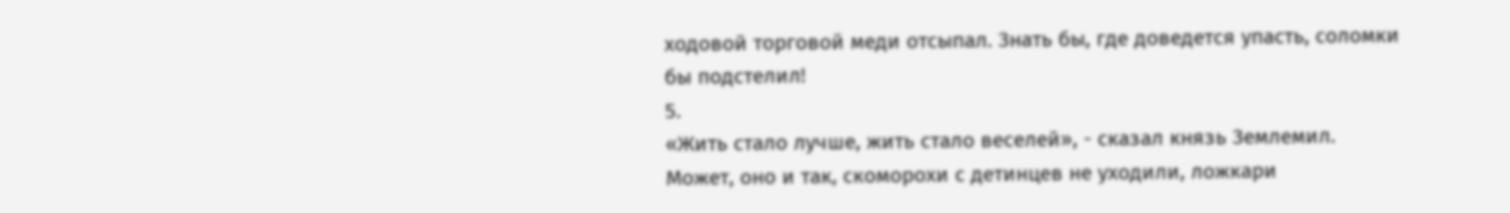ходовой торговой меди отсыпал. Знать бы, где доведется упасть, соломки бы подстелил!
5.
«Жить стало лучше, жить стало веселей», - сказал князь Землемил.
Может, оно и так, скоморохи с детинцев не уходили, ложкари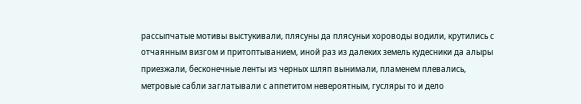рассыпчатые мотивы выстукивали, плясуны да плясуньи хороводы водили, крутились с отчаянным визгом и притоптыванием, иной раз из далеких земель кудесники да алыры приезжали, бесконечные ленты из черных шляп вынимали, пламенем плевались, метровые сабли заглатывали с аппетитом невероятным, гусляры то и дело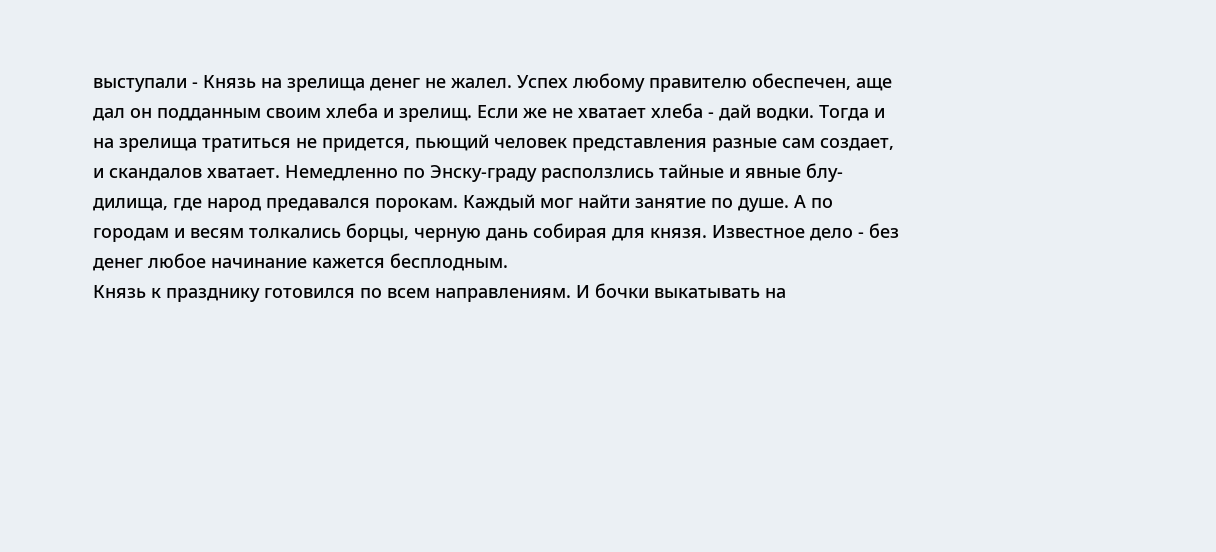выступали - Князь на зрелища денег не жалел. Успех любому правителю обеспечен, аще дал он подданным своим хлеба и зрелищ. Если же не хватает хлеба - дай водки. Тогда и на зрелища тратиться не придется, пьющий человек представления разные сам создает, и скандалов хватает. Немедленно по Энску-граду расползлись тайные и явные блу-дилища, где народ предавался порокам. Каждый мог найти занятие по душе. А по городам и весям толкались борцы, черную дань собирая для князя. Известное дело - без денег любое начинание кажется бесплодным.
Князь к празднику готовился по всем направлениям. И бочки выкатывать на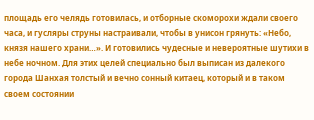площадь его челядь готовилась, и отборные скоморохи ждали своего часа, и гусляры струны настраивали, чтобы в унисон грянуть: «Небо, князя нашего храни…». И готовились чудесные и невероятные шутихи в небе ночном. Для этих целей специально был выписан из далекого города Шанхая толстый и вечно сонный китаец, который и в таком своем состоянии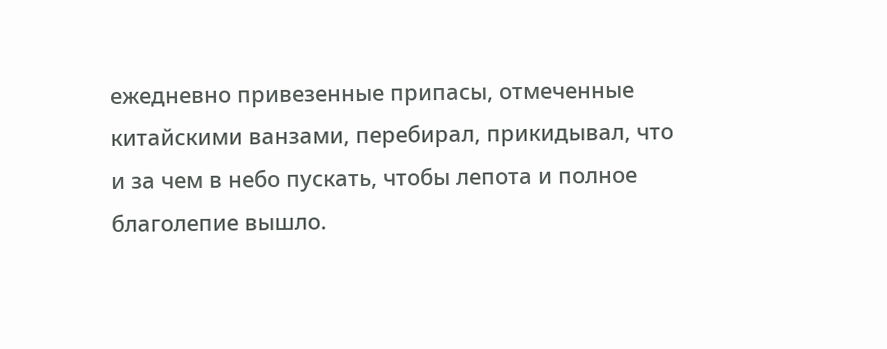ежедневно привезенные припасы, отмеченные китайскими ванзами, перебирал, прикидывал, что и за чем в небо пускать, чтобы лепота и полное благолепие вышло.